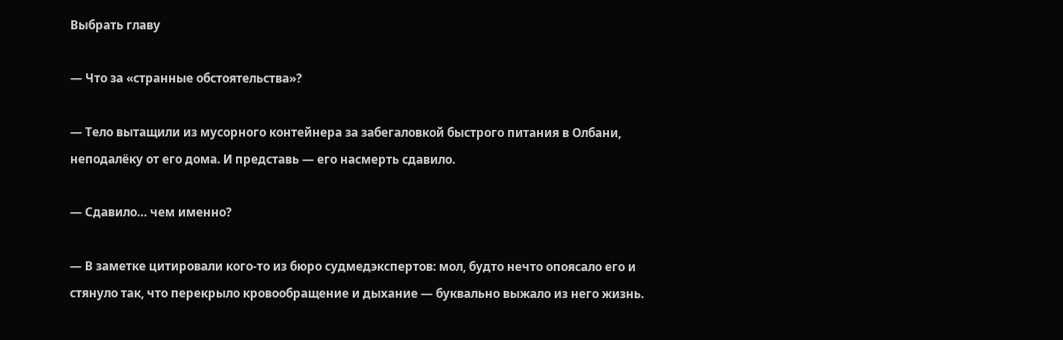Выбрать главу

— Что за «странные обстоятельства»?

— Тело вытащили из мусорного контейнера за забегаловкой быстрого питания в Олбани, неподалёку от его дома. И представь — его насмерть сдавило.

— Сдавило… чем именно?

— В заметке цитировали кого-то из бюро судмедэкспертов: мол, будто нечто опоясало его и стянуло так, что перекрыло кровообращение и дыхание — буквально выжало из него жизнь.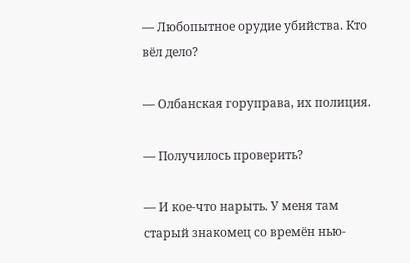— Любопытное орудие убийства. Кто вёл дело?

— Олбанская горуправа, их полиция.

— Получилось проверить?

— И кое-что нарыть. У меня там старый знакомец со времён нью-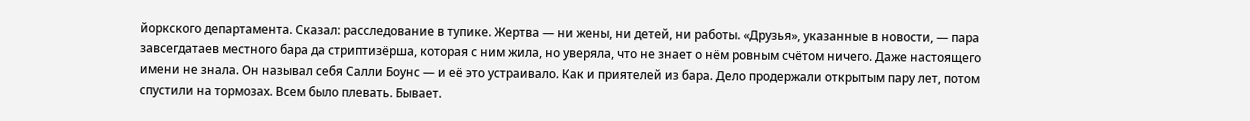йоркского департамента. Сказал: расследование в тупике. Жертва — ни жены, ни детей, ни работы. «Друзья», указанные в новости, — пара завсегдатаев местного бара да стриптизёрша, которая с ним жила, но уверяла, что не знает о нём ровным счётом ничего. Даже настоящего имени не знала. Он называл себя Салли Боунс — и её это устраивало. Как и приятелей из бара. Дело продержали открытым пару лет, потом спустили на тормозах. Всем было плевать. Бывает.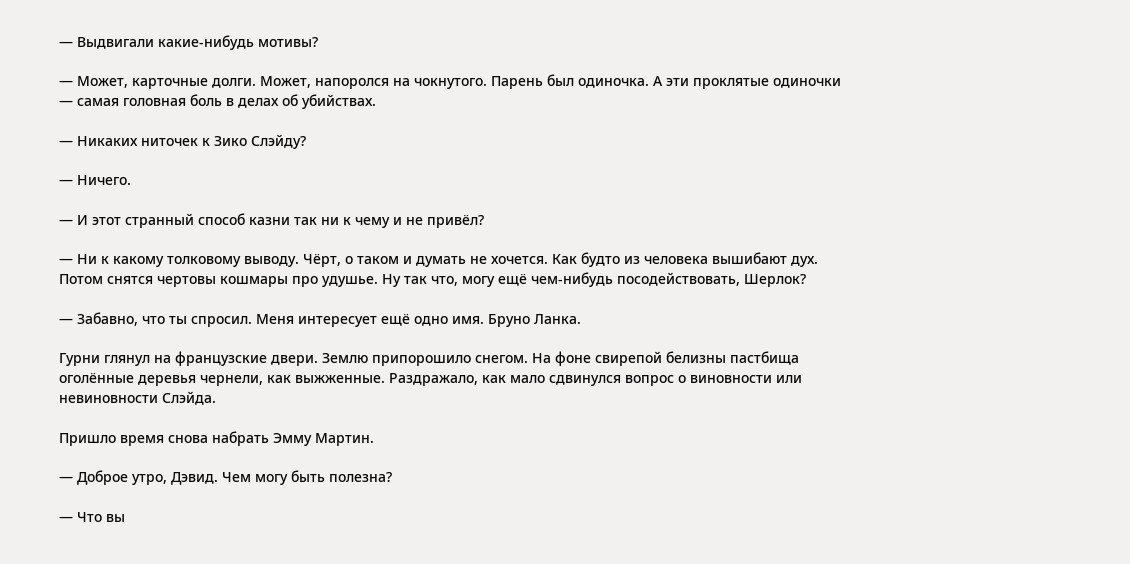— Выдвигали какие-нибудь мотивы?

— Может, карточные долги. Может, напоролся на чокнутого. Парень был одиночка. А эти проклятые одиночки — самая головная боль в делах об убийствах.

— Никаких ниточек к Зико Слэйду?

— Ничего.

— И этот странный способ казни так ни к чему и не привёл?

— Ни к какому толковому выводу. Чёрт, о таком и думать не хочется. Как будто из человека вышибают дух. Потом снятся чертовы кошмары про удушье. Ну так что, могу ещё чем-нибудь посодействовать, Шерлок?

— Забавно, что ты спросил. Меня интересует ещё одно имя. Бруно Ланка.

Гурни глянул на французские двери. Землю припорошило снегом. На фоне свирепой белизны пастбища оголённые деревья чернели, как выжженные. Раздражало, как мало сдвинулся вопрос о виновности или невиновности Слэйда.

Пришло время снова набрать Эмму Мартин.

— Доброе утро, Дэвид. Чем могу быть полезна?

— Что вы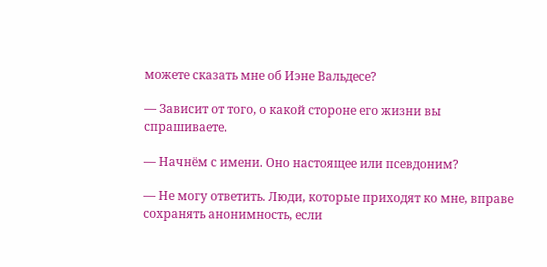можете сказать мне об Иэне Вальдесе?

— Зависит от того, о какой стороне его жизни вы спрашиваете.

— Начнём с имени. Оно настоящее или псевдоним?

— Не могу ответить. Люди, которые приходят ко мне, вправе сохранять анонимность, если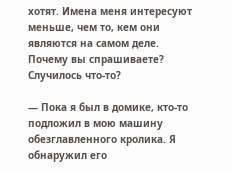хотят. Имена меня интересуют меньше, чем то, кем они являются на самом деле. Почему вы спрашиваете? Случилось что-то?

— Пока я был в домике, кто-то подложил в мою машину обезглавленного кролика. Я обнаружил его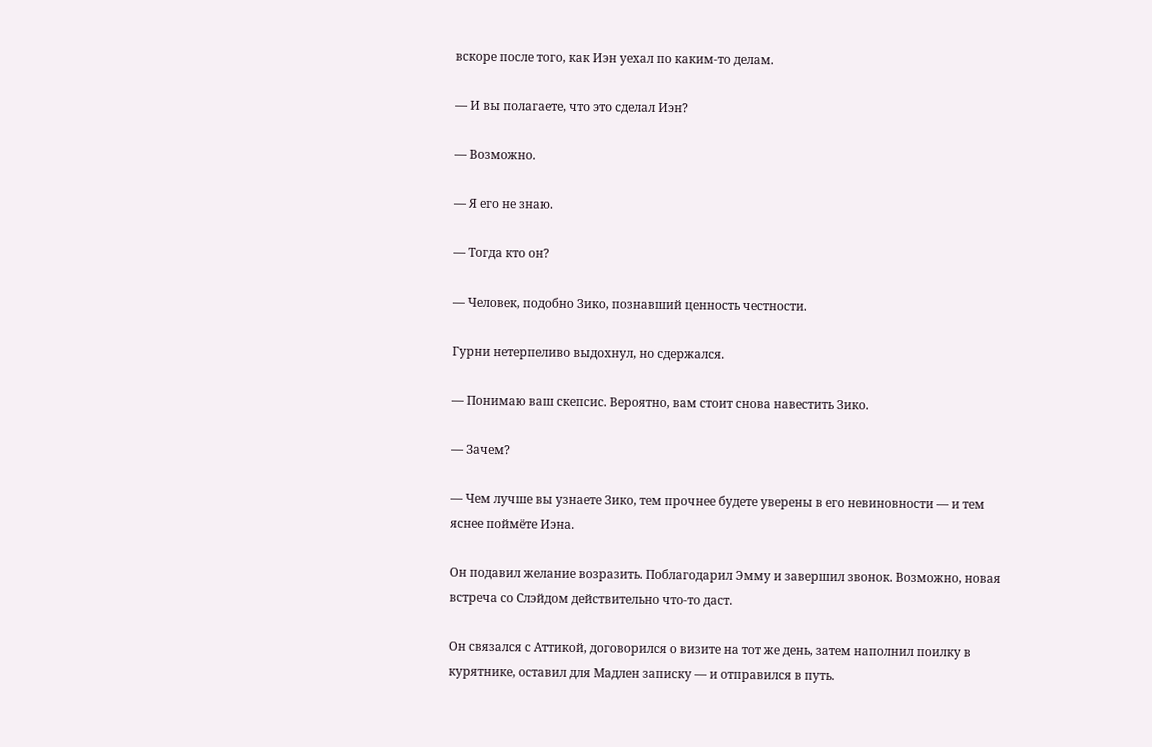вскоре после того, как Иэн уехал по каким-то делам.

— И вы полагаете, что это сделал Иэн?

— Возможно.

— Я его не знаю.

— Тогда кто он?

— Человек, подобно Зико, познавший ценность честности.

Гурни нетерпеливо выдохнул, но сдержался.

— Понимаю ваш скепсис. Вероятно, вам стоит снова навестить Зико.

— Зачем?

— Чем лучше вы узнаете Зико, тем прочнее будете уверены в его невиновности — и тем яснее поймёте Иэна.

Он подавил желание возразить. Поблагодарил Эмму и завершил звонок. Возможно, новая встреча со Слэйдом действительно что-то даст.

Он связался с Аттикой, договорился о визите на тот же день, затем наполнил поилку в курятнике, оставил для Мадлен записку — и отправился в путь.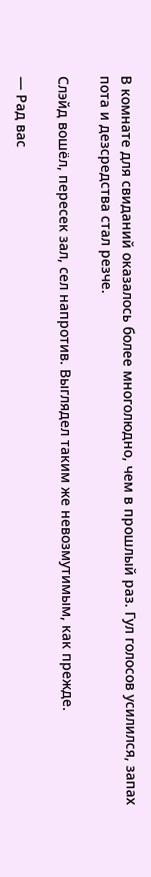В комнате для свиданий оказалось более многолюдно, чем в прошлый раз. Гул голосов усилился, запах пота и дезсредства стал резче.

Слэйд вошёл, пересек зал, сел напротив. Выглядел таким же невозмутимым, как прежде.

— Рад вас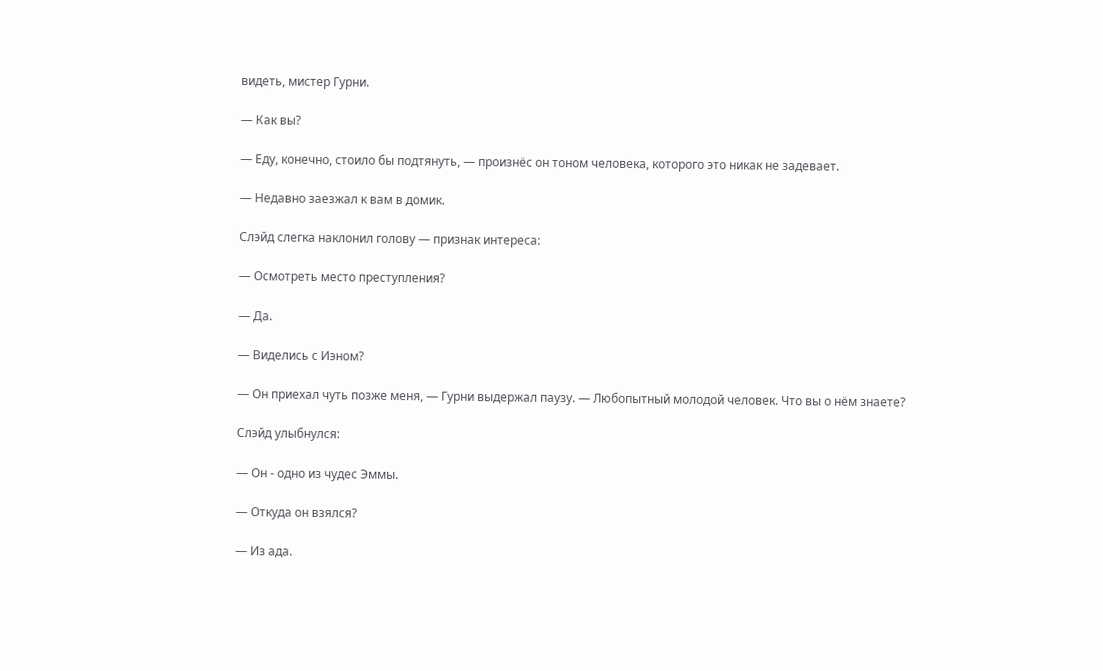видеть, мистер Гурни.

— Как вы?

— Еду, конечно, стоило бы подтянуть, — произнёс он тоном человека, которого это никак не задевает.

— Недавно заезжал к вам в домик.

Слэйд слегка наклонил голову — признак интереса:

— Осмотреть место преступления?

— Да.

— Виделись с Иэном?

— Он приехал чуть позже меня, — Гурни выдержал паузу. — Любопытный молодой человек. Что вы о нём знаете?

Слэйд улыбнулся:

— Он - одно из чудес Эммы.

— Откуда он взялся?

— Из ада.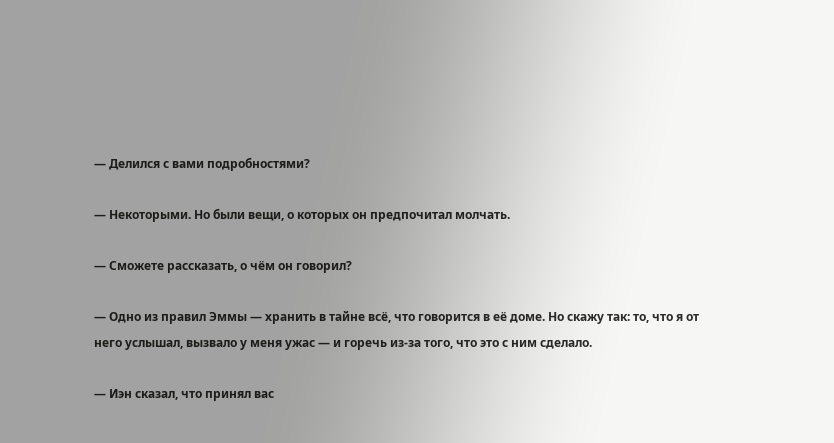— Делился с вами подробностями?

— Некоторыми. Но были вещи, о которых он предпочитал молчать.

— Сможете рассказать, о чём он говорил?

— Одно из правил Эммы — хранить в тайне всё, что говорится в её доме. Но скажу так: то, что я от него услышал, вызвало у меня ужас — и горечь из-за того, что это с ним сделало.

— Иэн сказал, что принял вас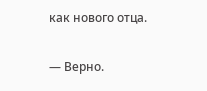как нового отца.

— Верно.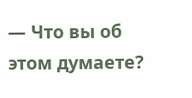— Что вы об этом думаете?